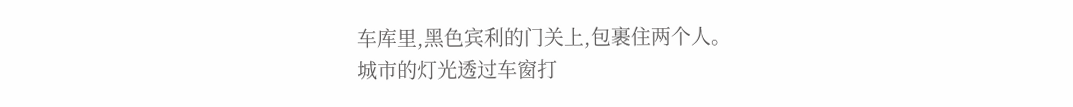车库里,黑色宾利的门关上,包裹住两个人。
城市的灯光透过车窗打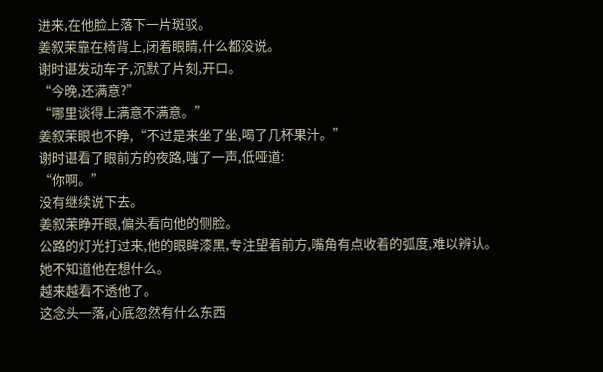进来,在他脸上落下一片斑驳。
姜叙茉靠在椅背上,闭着眼睛,什么都没说。
谢时谌发动车子,沉默了片刻,开口。
“今晚,还满意?”
“哪里谈得上满意不满意。”
姜叙茉眼也不睁,“不过是来坐了坐,喝了几杯果汁。”
谢时谌看了眼前方的夜路,嗤了一声,低哑道:
“你啊。”
没有继续说下去。
姜叙茉睁开眼,偏头看向他的侧脸。
公路的灯光打过来,他的眼眸漆黑,专注望着前方,嘴角有点收着的弧度,难以辨认。
她不知道他在想什么。
越来越看不透他了。
这念头一落,心底忽然有什么东西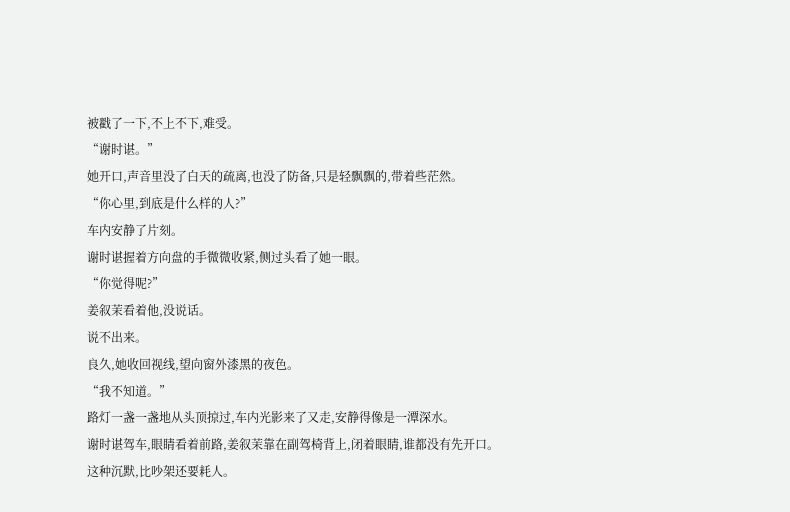被戳了一下,不上不下,难受。
“谢时谌。”
她开口,声音里没了白天的疏离,也没了防备,只是轻飘飘的,带着些茫然。
“你心里,到底是什么样的人?”
车内安静了片刻。
谢时谌握着方向盘的手微微收紧,侧过头看了她一眼。
“你觉得呢?”
姜叙茉看着他,没说话。
说不出来。
良久,她收回视线,望向窗外漆黑的夜色。
“我不知道。”
路灯一盏一盏地从头顶掠过,车内光影来了又走,安静得像是一潭深水。
谢时谌驾车,眼睛看着前路,姜叙茉靠在副驾椅背上,闭着眼睛,谁都没有先开口。
这种沉默,比吵架还要耗人。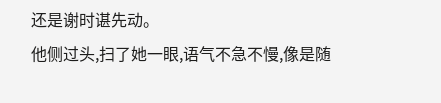还是谢时谌先动。
他侧过头,扫了她一眼,语气不急不慢,像是随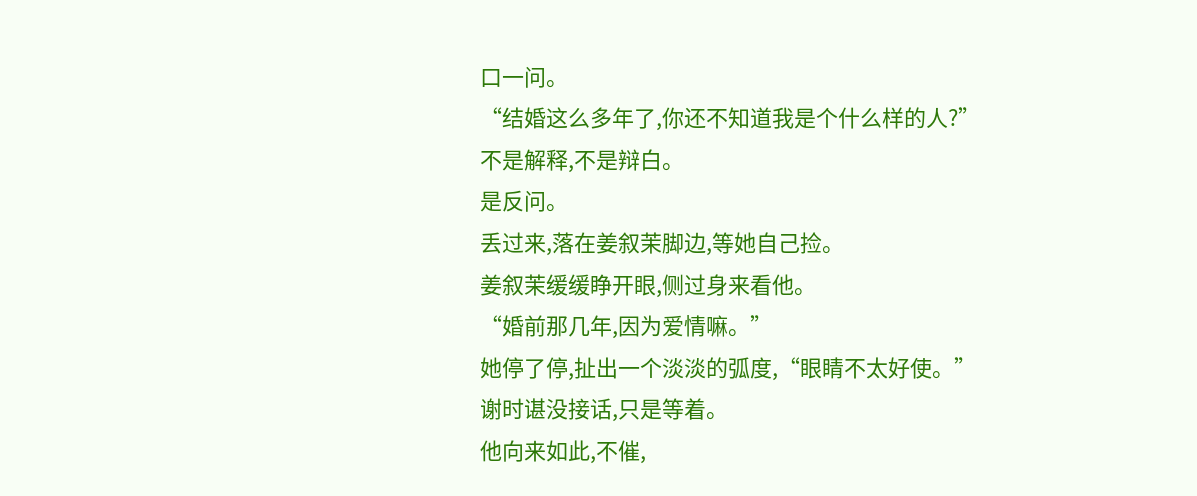口一问。
“结婚这么多年了,你还不知道我是个什么样的人?”
不是解释,不是辩白。
是反问。
丢过来,落在姜叙茉脚边,等她自己捡。
姜叙茉缓缓睁开眼,侧过身来看他。
“婚前那几年,因为爱情嘛。”
她停了停,扯出一个淡淡的弧度,“眼睛不太好使。”
谢时谌没接话,只是等着。
他向来如此,不催,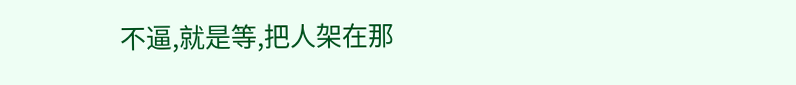不逼,就是等,把人架在那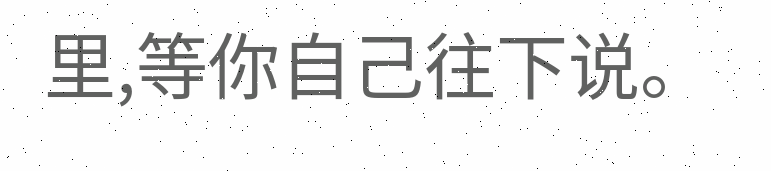里,等你自己往下说。